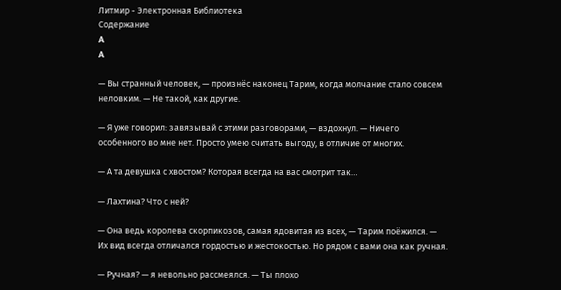Литмир - Электронная Библиотека
Содержание
A
A

— Вы странный человек, — произнёс наконец Тарим, когда молчание стало совсем неловким. — Не такой, как другие.

— Я уже говорил: завязывай с этими разговорами, — вздохнул. — Ничего особенного во мне нет. Просто умею считать выгоду, в отличие от многих.

— А та девушка с хвостом? Которая всегда на вас смотрит так…

— Лахтина? Что с ней?

— Она ведь королева скорпикозов, самая ядовитая из всех, — Тарим поёжился. — Их вид всегда отличался гордостью и жестокостью. Но рядом с вами она как ручная.

— Ручная? — я невольно рассмеялся. — Ты плохо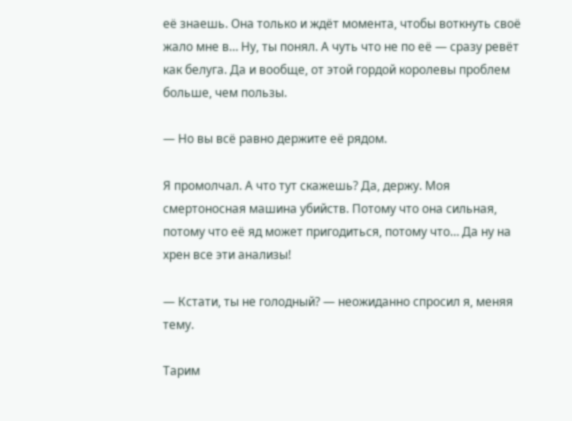её знаешь. Она только и ждёт момента, чтобы воткнуть своё жало мне в… Ну, ты понял. А чуть что не по её — сразу ревёт как белуга. Да и вообще, от этой гордой королевы проблем больше, чем пользы.

— Но вы всё равно держите её рядом.

Я промолчал. А что тут скажешь? Да, держу. Моя смертоносная машина убийств. Потому что она сильная, потому что её яд может пригодиться, потому что… Да ну на хрен все эти анализы!

— Кстати, ты не голодный? — неожиданно спросил я, меняя тему.

Тарим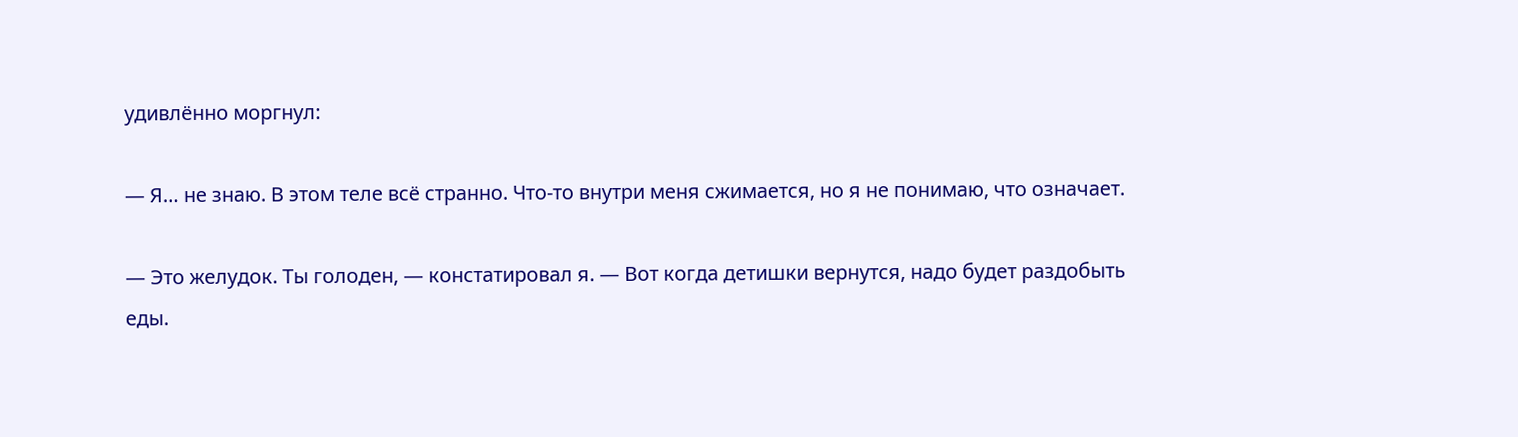удивлённо моргнул:

— Я… не знаю. В этом теле всё странно. Что-то внутри меня сжимается, но я не понимаю, что означает.

— Это желудок. Ты голоден, — констатировал я. — Вот когда детишки вернутся, надо будет раздобыть еды.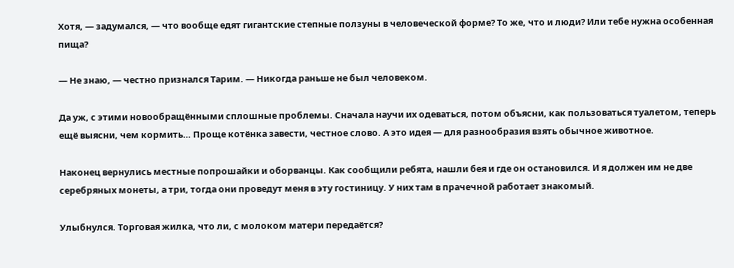Хотя, — задумался, — что вообще едят гигантские степные ползуны в человеческой форме? То же, что и люди? Или тебе нужна особенная пища?

— Не знаю, — честно признался Тарим. — Никогда раньше не был человеком.

Да уж, с этими новообращёнными сплошные проблемы. Сначала научи их одеваться, потом объясни, как пользоваться туалетом, теперь ещё выясни, чем кормить… Проще котёнка завести, честное слово. А это идея — для разнообразия взять обычное животное.

Наконец вернулись местные попрошайки и оборванцы. Как сообщили ребята, нашли бея и где он остановился. И я должен им не две серебряных монеты, а три, тогда они проведут меня в эту гостиницу. У них там в прачечной работает знакомый.

Улыбнулся. Торговая жилка, что ли, с молоком матери передаётся?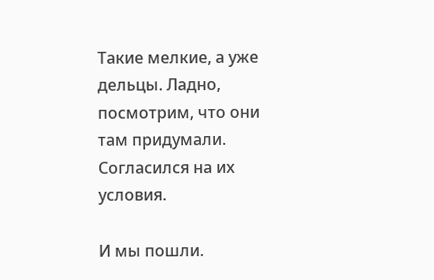Такие мелкие, а уже дельцы. Ладно, посмотрим, что они там придумали. Согласился на их условия.

И мы пошли.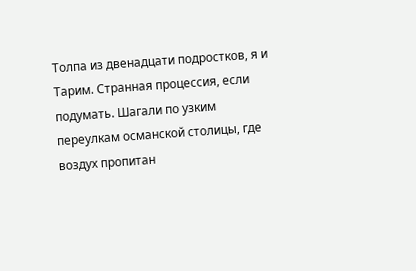Толпа из двенадцати подростков, я и Тарим. Странная процессия, если подумать. Шагали по узким переулкам османской столицы, где воздух пропитан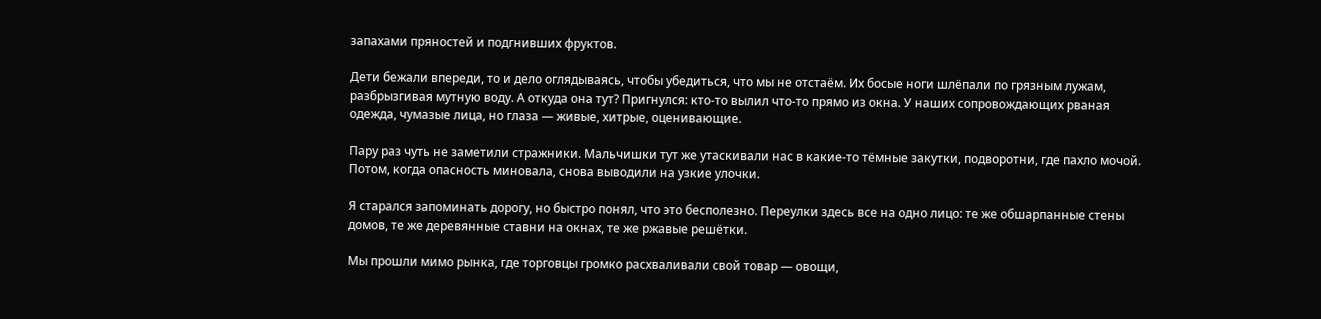запахами пряностей и подгнивших фруктов.

Дети бежали впереди, то и дело оглядываясь, чтобы убедиться, что мы не отстаём. Их босые ноги шлёпали по грязным лужам, разбрызгивая мутную воду. А откуда она тут? Пригнулся: кто-то вылил что-то прямо из окна. У наших сопровождающих рваная одежда, чумазые лица, но глаза — живые, хитрые, оценивающие.

Пару раз чуть не заметили стражники. Мальчишки тут же утаскивали нас в какие-то тёмные закутки, подворотни, где пахло мочой. Потом, когда опасность миновала, снова выводили на узкие улочки.

Я старался запоминать дорогу, но быстро понял, что это бесполезно. Переулки здесь все на одно лицо: те же обшарпанные стены домов, те же деревянные ставни на окнах, те же ржавые решётки.

Мы прошли мимо рынка, где торговцы громко расхваливали свой товар — овощи,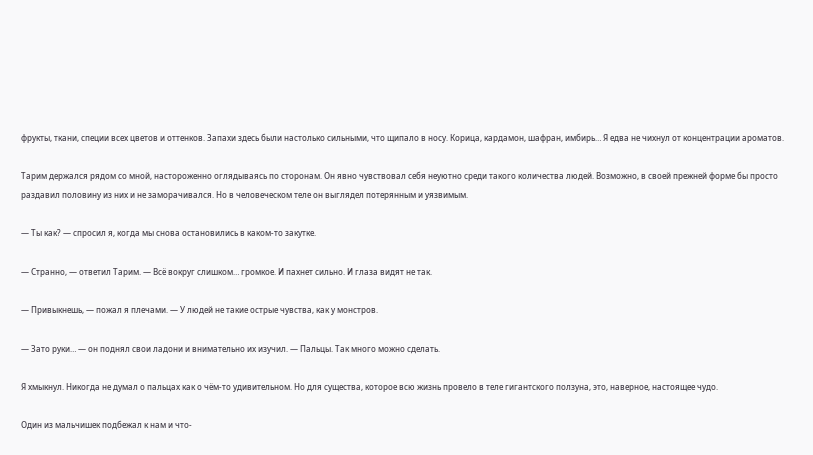фрукты, ткани, специи всех цветов и оттенков. Запахи здесь были настолько сильными, что щипало в носу. Корица, кардамон, шафран, имбирь… Я едва не чихнул от концентрации ароматов.

Тарим держался рядом со мной, настороженно оглядываясь по сторонам. Он явно чувствовал себя неуютно среди такого количества людей. Возможно, в своей прежней форме бы просто раздавил половину из них и не заморачивался. Но в человеческом теле он выглядел потерянным и уязвимым.

— Ты как? — спросил я, когда мы снова остановились в каком-то закутке.

— Странно, — ответил Тарим. — Всё вокруг слишком… громкое. И пахнет сильно. И глаза видят не так.

— Привыкнешь, — пожал я плечами. — У людей не такие острые чувства, как у монстров.

— Зато руки… — он поднял свои ладони и внимательно их изучил. — Пальцы. Так много можно сделать.

Я хмыкнул. Никогда не думал о пальцах как о чём-то удивительном. Но для существа, которое всю жизнь провело в теле гигантского ползуна, это, наверное, настоящее чудо.

Один из мальчишек подбежал к нам и что-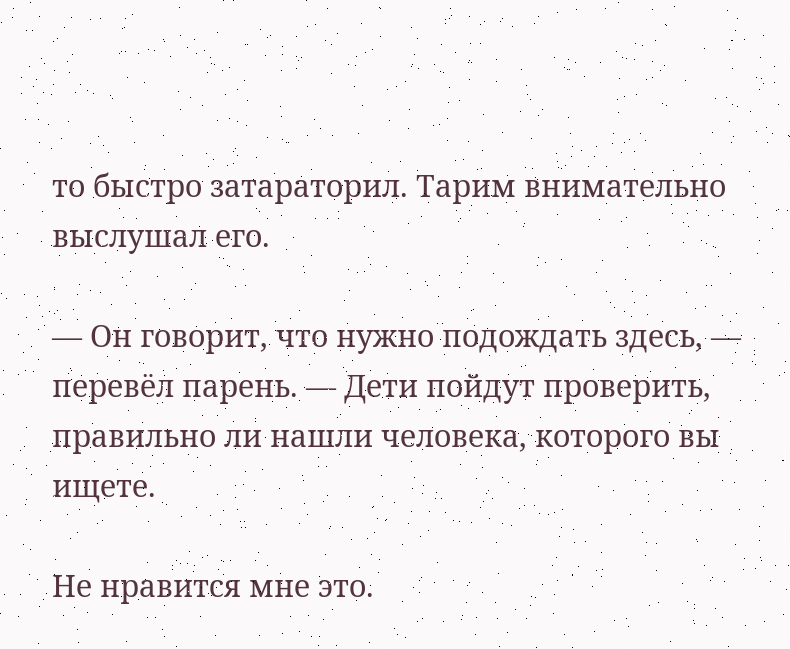то быстро затараторил. Тарим внимательно выслушал его.

— Он говорит, что нужно подождать здесь, — перевёл парень. — Дети пойдут проверить, правильно ли нашли человека, которого вы ищете.

Не нравится мне это.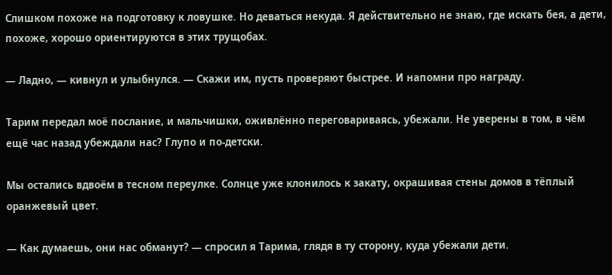Слишком похоже на подготовку к ловушке. Но деваться некуда. Я действительно не знаю, где искать бея, а дети, похоже, хорошо ориентируются в этих трущобах.

— Ладно, — кивнул и улыбнулся. — Скажи им, пусть проверяют быстрее. И напомни про награду.

Тарим передал моё послание, и мальчишки, оживлённо переговариваясь, убежали. Не уверены в том, в чём ещё час назад убеждали нас? Глупо и по-детски.

Мы остались вдвоём в тесном переулке. Солнце уже клонилось к закату, окрашивая стены домов в тёплый оранжевый цвет.

— Как думаешь, они нас обманут? — спросил я Тарима, глядя в ту сторону, куда убежали дети.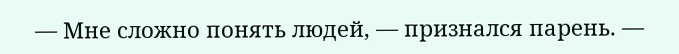— Мне сложно понять людей, — признался парень. —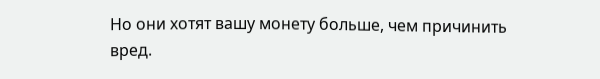Но они хотят вашу монету больше, чем причинить вред.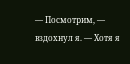— Посмотрим, — вздохнул я. — Хотя я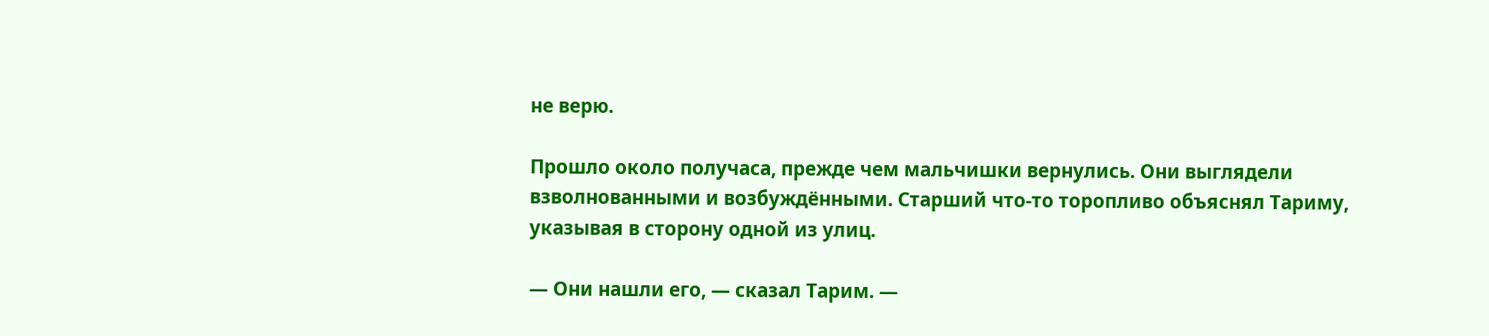не верю.

Прошло около получаса, прежде чем мальчишки вернулись. Они выглядели взволнованными и возбуждёнными. Старший что-то торопливо объяснял Тариму, указывая в сторону одной из улиц.

— Они нашли его, — сказал Тарим. —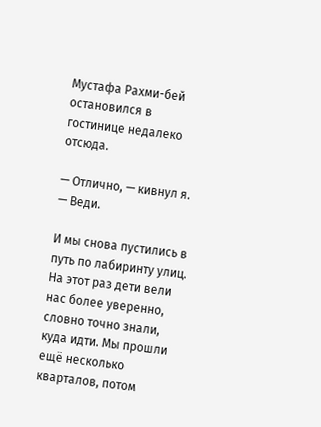Мустафа Рахми-бей остановился в гостинице недалеко отсюда.

— Отлично, — кивнул я. — Веди.

И мы снова пустились в путь по лабиринту улиц. На этот раз дети вели нас более уверенно, словно точно знали, куда идти. Мы прошли ещё несколько кварталов, потом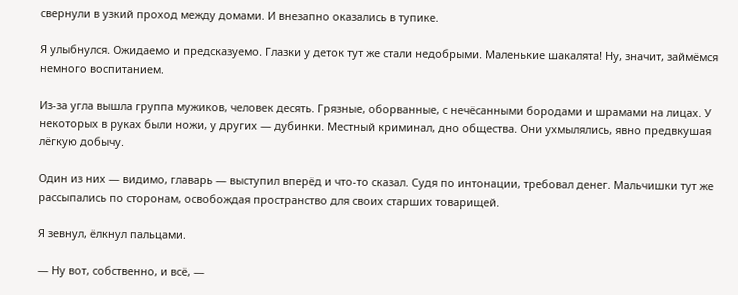свернули в узкий проход между домами. И внезапно оказались в тупике.

Я улыбнулся. Ожидаемо и предсказуемо. Глазки у деток тут же стали недобрыми. Маленькие шакалята! Ну, значит, займёмся немного воспитанием.

Из-за угла вышла группа мужиков, человек десять. Грязные, оборванные, с нечёсанными бородами и шрамами на лицах. У некоторых в руках были ножи, у других — дубинки. Местный криминал, дно общества. Они ухмылялись, явно предвкушая лёгкую добычу.

Один из них — видимо, главарь — выступил вперёд и что-то сказал. Судя по интонации, требовал денег. Мальчишки тут же рассыпались по сторонам, освобождая пространство для своих старших товарищей.

Я зевнул, ёлкнул пальцами.

— Ну вот, собственно, и всё, —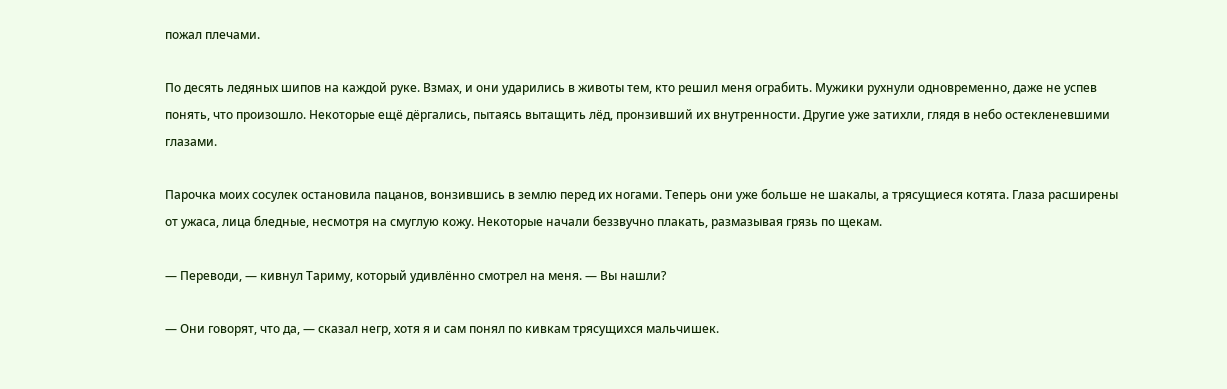пожал плечами.

По десять ледяных шипов на каждой руке. Взмах, и они ударились в животы тем, кто решил меня ограбить. Мужики рухнули одновременно, даже не успев понять, что произошло. Некоторые ещё дёргались, пытаясь вытащить лёд, пронзивший их внутренности. Другие уже затихли, глядя в небо остекленевшими глазами.

Парочка моих сосулек остановила пацанов, вонзившись в землю перед их ногами. Теперь они уже больше не шакалы, а трясущиеся котята. Глаза расширены от ужаса, лица бледные, несмотря на смуглую кожу. Некоторые начали беззвучно плакать, размазывая грязь по щекам.

— Переводи, — кивнул Тариму, который удивлённо смотрел на меня. — Вы нашли?

— Они говорят, что да, — сказал негр, хотя я и сам понял по кивкам трясущихся мальчишек.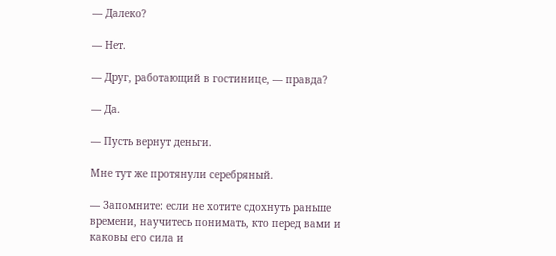— Далеко?

— Нет.

— Друг, работающий в гостинице, — правда?

— Да.

— Пусть вернут деньги.

Мне тут же протянули серебряный.

— Запомните: если не хотите сдохнуть раньше времени, научитесь понимать, кто перед вами и каковы его сила и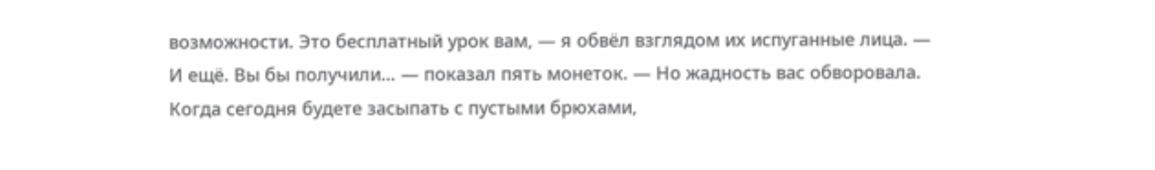возможности. Это бесплатный урок вам, — я обвёл взглядом их испуганные лица. — И ещё. Вы бы получили… — показал пять монеток. — Но жадность вас обворовала. Когда сегодня будете засыпать с пустыми брюхами,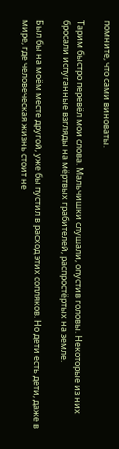помните, что сами виноваты.

Тарим быстро перевёл мои слова. Мальчишки слушали, опустив головы. Некоторые из них бросали испуганные взгляды на мёртвых грабителей, распростёртых на земле.

Был бы на моём месте другой, уже бы пустил в расход этих сопляков. Но дети есть дети, даже в мире, где человеческая жизнь стоит не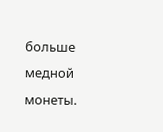больше медной монеты.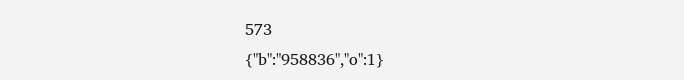573
{"b":"958836","o":1}